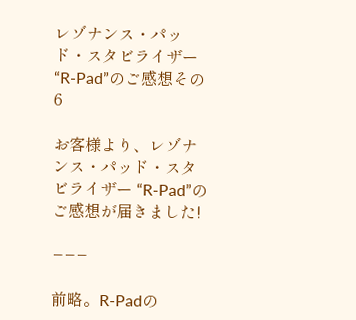レゾナンス・パッド・スタビライザー “R-Pad”のご感想その6

お客様より、レゾナンス・パッド・スタビライザー “R-Pad”のご感想が届きました!

−−−

前略。R-Padの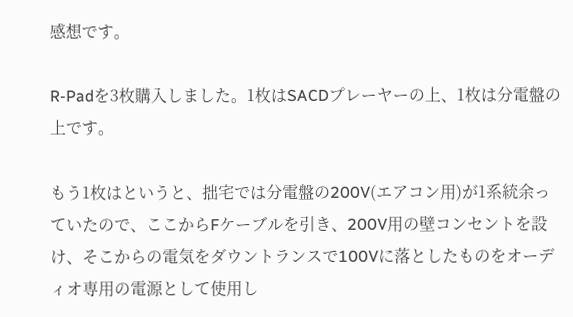感想です。

R-Padを3枚購入しました。1枚はSACDプレーヤーの上、1枚は分電盤の上です。

もう1枚はというと、拙宅では分電盤の200V(エアコン用)が1系統余っていたので、ここからFケーブルを引き、200V用の壁コンセントを設け、そこからの電気をダウントランスで100Vに落としたものをオーディオ専用の電源として使用し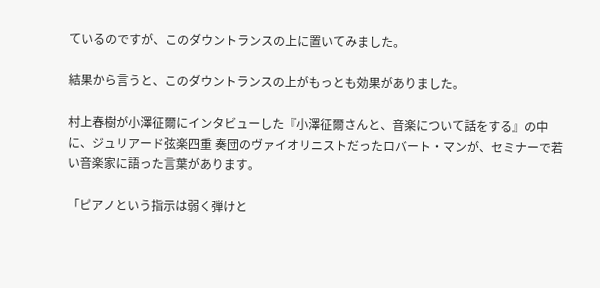ているのですが、このダウントランスの上に置いてみました。

結果から言うと、このダウントランスの上がもっとも効果がありました。

村上春樹が小澤征爾にインタビューした『小澤征爾さんと、音楽について話をする』の中に、ジュリアード弦楽四重 奏団のヴァイオリニストだったロバート・マンが、セミナーで若い音楽家に語った言葉があります。

「ピアノという指示は弱く弾けと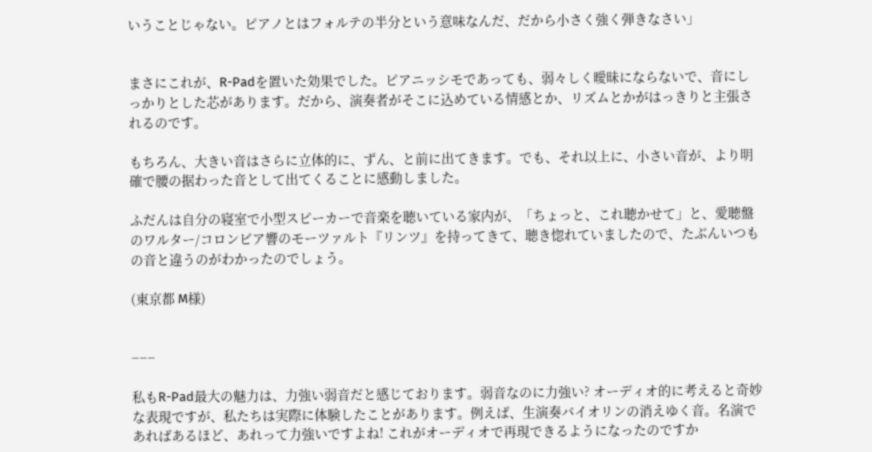いうことじゃない。ピアノとはフォルテの半分という意味なんだ、だから小さく強く弾きなさい」


まさにこれが、R-Padを置いた効果でした。ピアニッシモであっても、弱々しく曖昧にならないで、音にしっかりとした芯があります。だから、演奏者がそこに込めている情感とか、リズムとかがはっきりと主張されるのです。

もちろん、大きい音はさらに立体的に、ずん、と前に出てきます。でも、それ以上に、小さい音が、より明確で腰の据わった音として出てくることに感動しました。

ふだんは自分の寝室で小型スピーカーで音楽を聴いている家内が、「ちょっと、これ聴かせて」と、愛聴盤のワルター/コロンビア響のモーツァルト『リンツ』を持ってきて、聴き惚れていましたので、たぶんいつもの音と違うのがわかったのでしょう。

(東京都 M様)


−−−

私もR-Pad最大の魅力は、力強い弱音だと感じております。弱音なのに力強い? オーディオ的に考えると奇妙な表現ですが、私たちは実際に体験したことがあります。例えば、生演奏バイオリンの消えゆく音。名演であればあるほど、あれって力強いですよね! これがオーディオで再現できるようになったのですか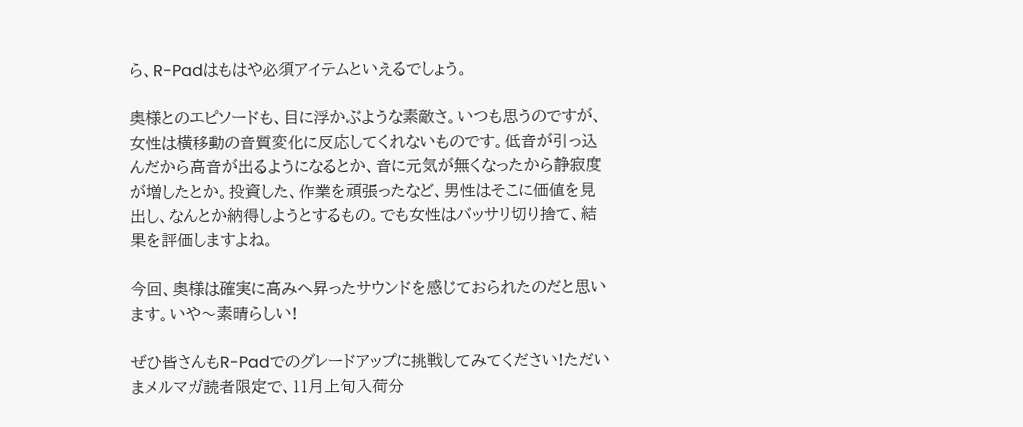ら、R-Padはもはや必須アイテムといえるでしょう。

奥様とのエピソードも、目に浮かぶような素敵さ。いつも思うのですが、女性は横移動の音質変化に反応してくれないものです。低音が引っ込んだから高音が出るようになるとか、音に元気が無くなったから静寂度が増したとか。投資した、作業を頑張ったなど、男性はそこに価値を見出し、なんとか納得しようとするもの。でも女性はバッサリ切り捨て、結果を評価しますよね。

今回、奥様は確実に高みへ昇ったサウンドを感じておられたのだと思います。いや〜素晴らしい!

ぜひ皆さんもR-Padでのグレードアップに挑戦してみてください!ただいまメルマガ読者限定で、11月上旬入荷分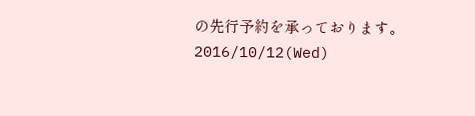の先行予約を承っております。
2016/10/12(Wed)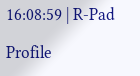16:08:59 | R-Pad

Profile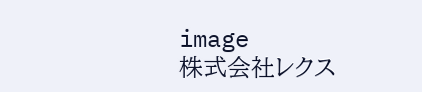image
株式会社レクス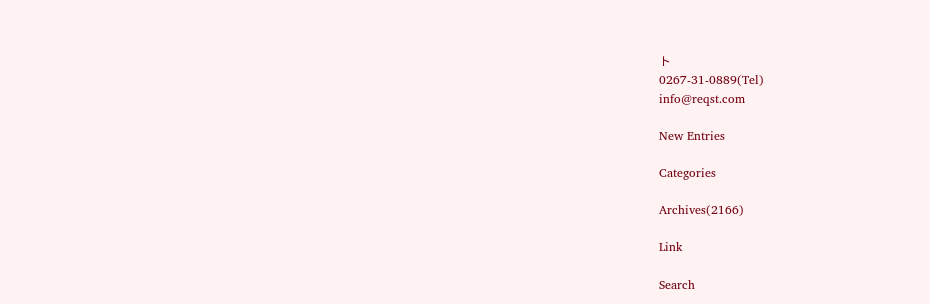ト
0267-31-0889(Tel)
info@reqst.com

New Entries

Categories

Archives(2166)

Link

Search